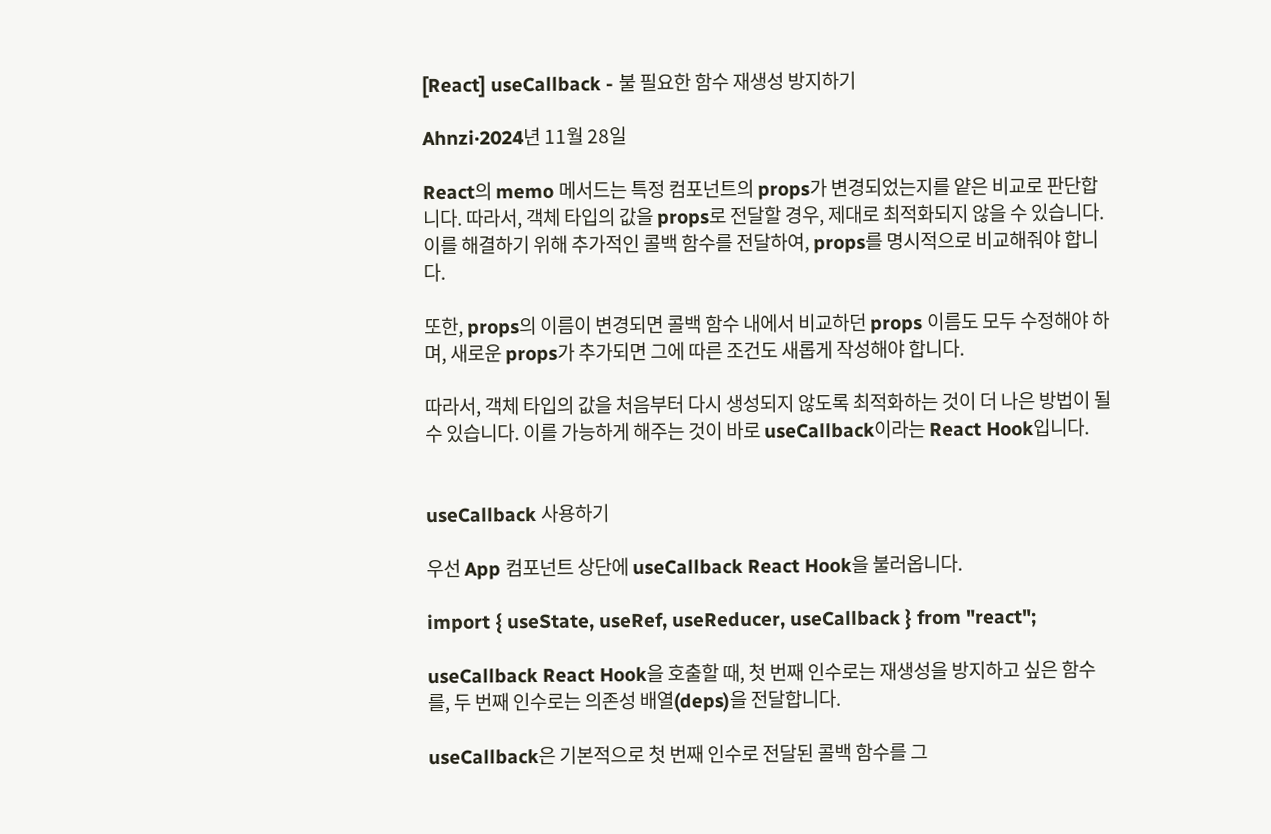[React] useCallback - 불 필요한 함수 재생성 방지하기

Ahnzi·2024년 11월 28일

React의 memo 메서드는 특정 컴포넌트의 props가 변경되었는지를 얕은 비교로 판단합니다. 따라서, 객체 타입의 값을 props로 전달할 경우, 제대로 최적화되지 않을 수 있습니다. 이를 해결하기 위해 추가적인 콜백 함수를 전달하여, props를 명시적으로 비교해줘야 합니다.

또한, props의 이름이 변경되면 콜백 함수 내에서 비교하던 props 이름도 모두 수정해야 하며, 새로운 props가 추가되면 그에 따른 조건도 새롭게 작성해야 합니다.

따라서, 객체 타입의 값을 처음부터 다시 생성되지 않도록 최적화하는 것이 더 나은 방법이 될 수 있습니다. 이를 가능하게 해주는 것이 바로 useCallback이라는 React Hook입니다.


useCallback 사용하기

우선 App 컴포넌트 상단에 useCallback React Hook을 불러옵니다.

import { useState, useRef, useReducer, useCallback } from "react";

useCallback React Hook을 호출할 때, 첫 번째 인수로는 재생성을 방지하고 싶은 함수를, 두 번째 인수로는 의존성 배열(deps)을 전달합니다.

useCallback은 기본적으로 첫 번째 인수로 전달된 콜백 함수를 그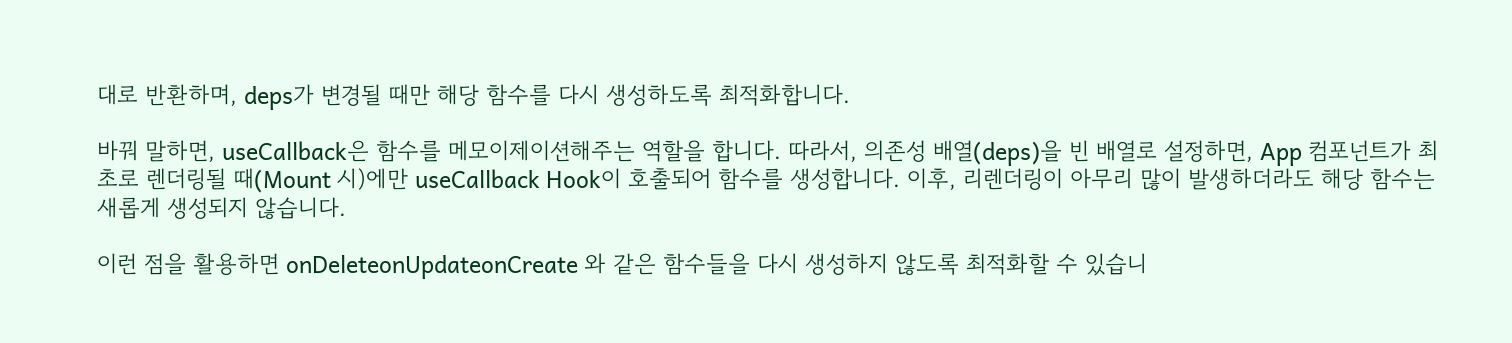대로 반환하며, deps가 변경될 때만 해당 함수를 다시 생성하도록 최적화합니다.

바꿔 말하면, useCallback은 함수를 메모이제이션해주는 역할을 합니다. 따라서, 의존성 배열(deps)을 빈 배열로 설정하면, App 컴포넌트가 최초로 렌더링될 때(Mount 시)에만 useCallback Hook이 호출되어 함수를 생성합니다. 이후, 리렌더링이 아무리 많이 발생하더라도 해당 함수는 새롭게 생성되지 않습니다.

이런 점을 활용하면 onDeleteonUpdateonCreate 와 같은 함수들을 다시 생성하지 않도록 최적화할 수 있습니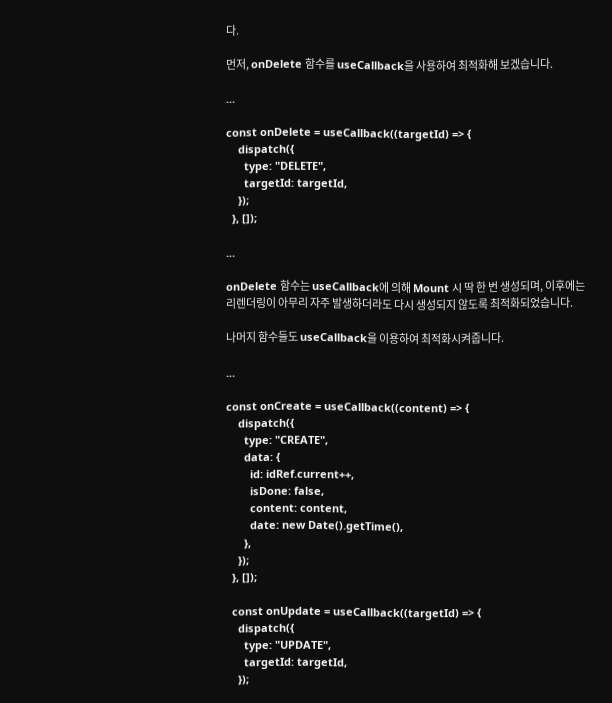다.

먼저, onDelete 함수를 useCallback을 사용하여 최적화해 보겠습니다.

...

const onDelete = useCallback((targetId) => {
    dispatch({
      type: "DELETE",
      targetId: targetId,
    });
  }, []);

...

onDelete 함수는 useCallback에 의해 Mount 시 딱 한 번 생성되며, 이후에는 리렌더링이 아무리 자주 발생하더라도 다시 생성되지 않도록 최적화되었습니다.

나머지 함수들도 useCallback을 이용하여 최적화시켜줍니다.

...

const onCreate = useCallback((content) => {
    dispatch({
      type: "CREATE",
      data: {
        id: idRef.current++,
        isDone: false,
        content: content,
        date: new Date().getTime(),
      },
    });
  }, []);

  const onUpdate = useCallback((targetId) => {
    dispatch({
      type: "UPDATE",
      targetId: targetId,
    });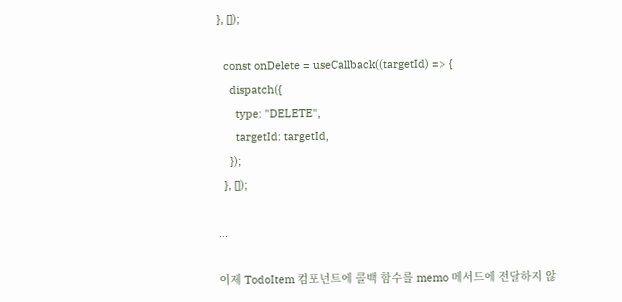}, []);

  const onDelete = useCallback((targetId) => {
    dispatch({
      type: "DELETE",
      targetId: targetId,
    });
  }, []);

...

이제 TodoItem 컴포넌트에 콜백 함수를 memo 메서드에 전달하지 않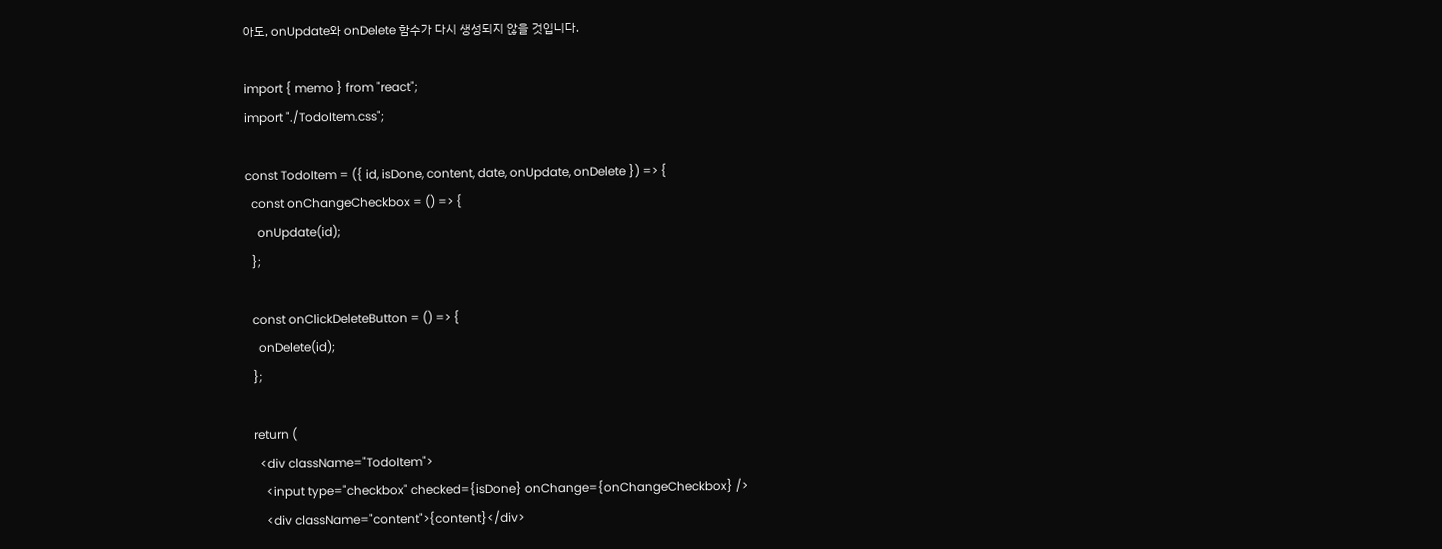아도, onUpdate와 onDelete 함수가 다시 생성되지 않을 것입니다.

import { memo } from "react";
import "./TodoItem.css";

const TodoItem = ({ id, isDone, content, date, onUpdate, onDelete }) => {
  const onChangeCheckbox = () => {
    onUpdate(id);
  };

  const onClickDeleteButton = () => {
    onDelete(id);
  };

  return (
    <div className="TodoItem">
      <input type="checkbox" checked={isDone} onChange={onChangeCheckbox} />
      <div className="content">{content}</div>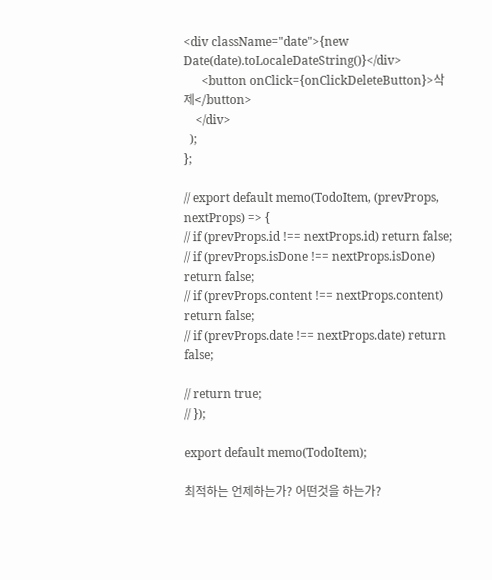<div className="date">{new Date(date).toLocaleDateString()}</div>
      <button onClick={onClickDeleteButton}>삭제</button>
    </div>
  );
};

// export default memo(TodoItem, (prevProps, nextProps) => {
// if (prevProps.id !== nextProps.id) return false;
// if (prevProps.isDone !== nextProps.isDone) return false;
// if (prevProps.content !== nextProps.content) return false;
// if (prevProps.date !== nextProps.date) return false;

// return true;
// });

export default memo(TodoItem);

최적하는 언제하는가? 어떤것을 하는가?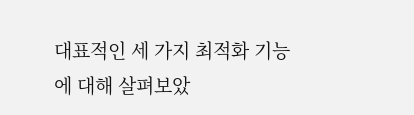대표적인 세 가지 최적화 기능에 대해 살펴보았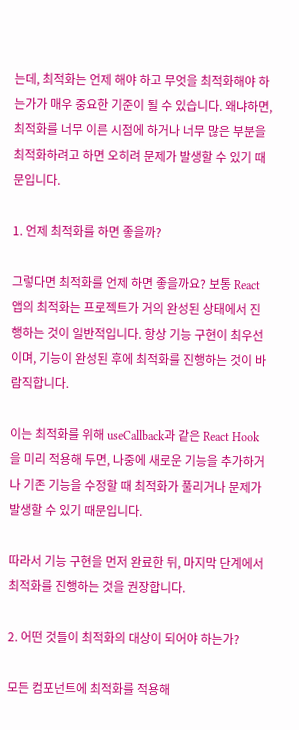는데, 최적화는 언제 해야 하고 무엇을 최적화해야 하는가가 매우 중요한 기준이 될 수 있습니다. 왜냐하면, 최적화를 너무 이른 시점에 하거나 너무 많은 부분을 최적화하려고 하면 오히려 문제가 발생할 수 있기 때문입니다.

1. 언제 최적화를 하면 좋을까?

그렇다면 최적화를 언제 하면 좋을까요? 보통 React 앱의 최적화는 프로젝트가 거의 완성된 상태에서 진행하는 것이 일반적입니다. 항상 기능 구현이 최우선이며, 기능이 완성된 후에 최적화를 진행하는 것이 바람직합니다.

이는 최적화를 위해 useCallback과 같은 React Hook을 미리 적용해 두면, 나중에 새로운 기능을 추가하거나 기존 기능을 수정할 때 최적화가 풀리거나 문제가 발생할 수 있기 때문입니다.

따라서 기능 구현을 먼저 완료한 뒤, 마지막 단계에서 최적화를 진행하는 것을 권장합니다.

2. 어떤 것들이 최적화의 대상이 되어야 하는가?

모든 컴포넌트에 최적화를 적용해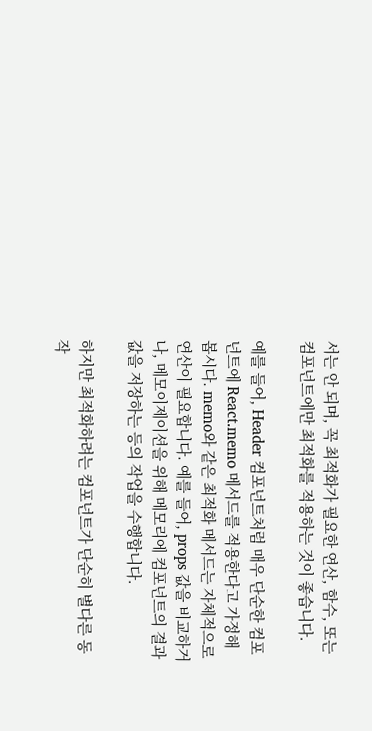서는 안 되며, 꼭 최적화가 필요한 연산, 함수, 또는 컴포넌트에만 최적화를 적용하는 것이 좋습니다.

예를 들어, Header 컴포넌트처럼 매우 단순한 컴포넌트에 React.memo 메서드를 적용한다고 가정해 봅시다. memo와 같은 최적화 메서드는 자체적으로 연산이 필요합니다. 예를 들어, props 값을 비교하거나, 메모이제이션을 위해 메모리에 컴포넌트의 결과값을 저장하는 등의 작업을 수행합니다.

하지만 최적화하려는 컴포넌트가 단순히 별다른 동작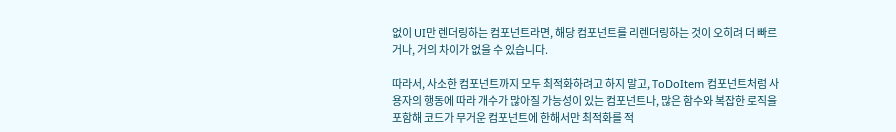없이 UI만 렌더링하는 컴포넌트라면, 해당 컴포넌트를 리렌더링하는 것이 오히려 더 빠르거나, 거의 차이가 없을 수 있습니다.

따라서, 사소한 컴포넌트까지 모두 최적화하려고 하지 말고, ToDoItem 컴포넌트처럼 사용자의 행동에 따라 개수가 많아질 가능성이 있는 컴포넌트나, 많은 함수와 복잡한 로직을 포함해 코드가 무거운 컴포넌트에 한해서만 최적화를 적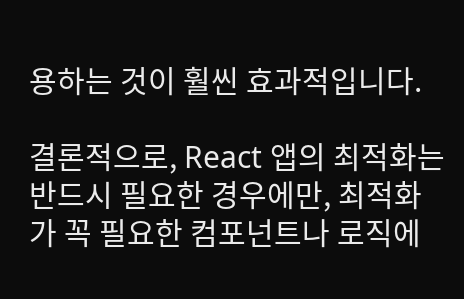용하는 것이 훨씬 효과적입니다.

결론적으로, React 앱의 최적화는 반드시 필요한 경우에만, 최적화가 꼭 필요한 컴포넌트나 로직에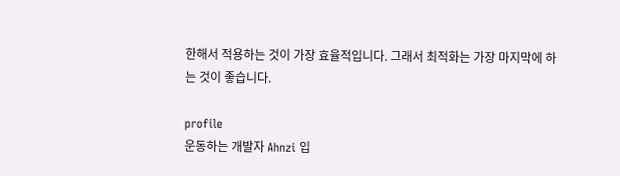한해서 적용하는 것이 가장 효율적입니다. 그래서 최적화는 가장 마지막에 하는 것이 좋습니다.

profile
운동하는 개발자 Ahnzi 입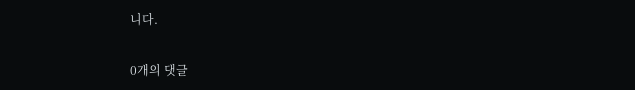니다.

0개의 댓글